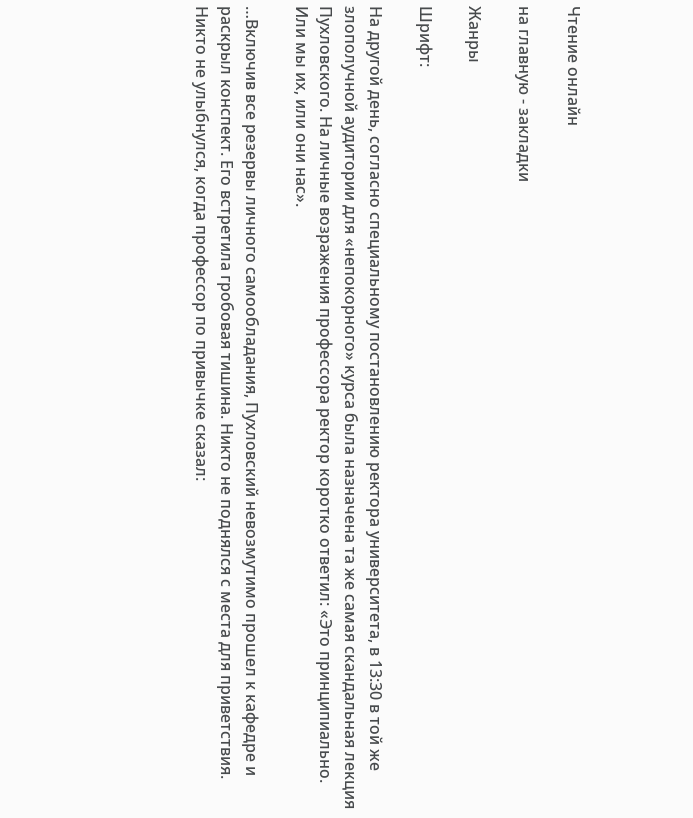Чтение онлайн

на главную - закладки

Жанры

Шрифт:

На другой день, согласно специальному постановлению ректора университета, в 13:30 в той же злополучной аудитории для «непокорного» курса была назначена та же самая скандальная лекция Пухловского. На личные возражения профессора ректор коротко ответил: «Это принципиально. Или мы их, или они нас».

…Включив все резервы личного самообладания, Пухловский невозмутимо прошел к кафедре и раскрыл конспект. Его встретила гробовая тишина. Никто не поднялся с места для приветствия. Никто не улыбнулся, когда профессор по привычке сказал: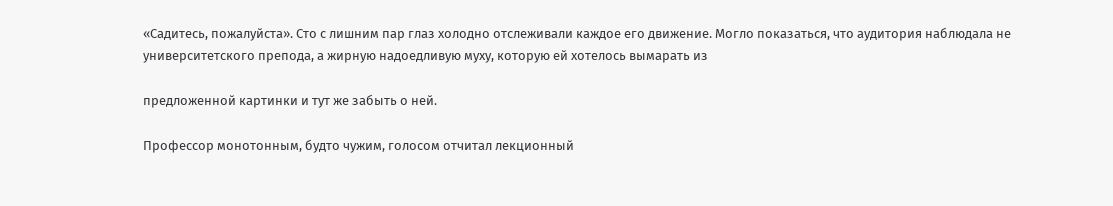«Садитесь, пожалуйста». Сто с лишним пар глаз холодно отслеживали каждое его движение. Могло показаться, что аудитория наблюдала не университетского препода, а жирную надоедливую муху, которую ей хотелось вымарать из

предложенной картинки и тут же забыть о ней.

Профессор монотонным, будто чужим, голосом отчитал лекционный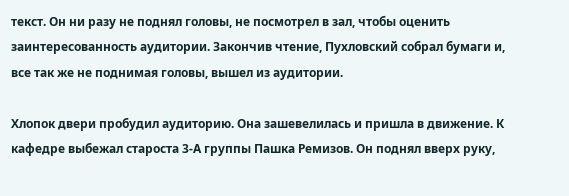текст. Он ни разу не поднял головы, не посмотрел в зал, чтобы оценить заинтересованность аудитории. Закончив чтение, Пухловский собрал бумаги и, все так же не поднимая головы, вышел из аудитории.

Хлопок двери пробудил аудиторию. Она зашевелилась и пришла в движение. К кафедре выбежал староста 3-А группы Пашка Ремизов. Он поднял вверх руку,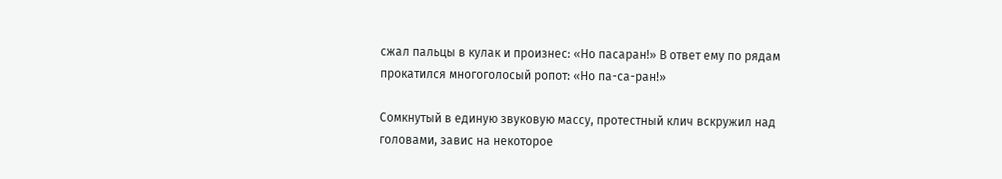сжал пальцы в кулак и произнес: «Но пасаран!» В ответ ему по рядам прокатился многоголосый ропот: «Но па-са-ран!»

Сомкнутый в единую звуковую массу, протестный клич вскружил над головами, завис на некоторое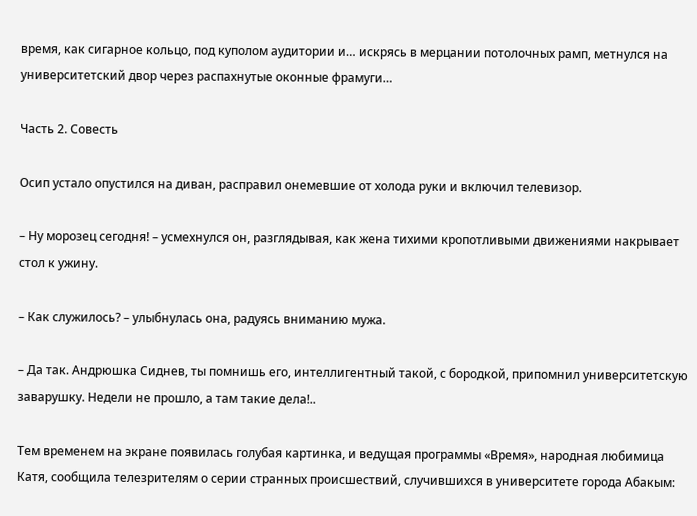время, как сигарное кольцо, под куполом аудитории и… искрясь в мерцании потолочных рамп, метнулся на университетский двор через распахнутые оконные фрамуги…

Часть 2. Совесть

Осип устало опустился на диван, расправил онемевшие от холода руки и включил телевизор.

– Ну морозец сегодня! – усмехнулся он, разглядывая, как жена тихими кропотливыми движениями накрывает стол к ужину.

– Как служилось? – улыбнулась она, радуясь вниманию мужа.

– Да так. Андрюшка Сиднев, ты помнишь его, интеллигентный такой, с бородкой, припомнил университетскую заварушку. Недели не прошло, а там такие дела!..

Тем временем на экране появилась голубая картинка, и ведущая программы «Время», народная любимица Катя, сообщила телезрителям о серии странных происшествий, случившихся в университете города Абакым: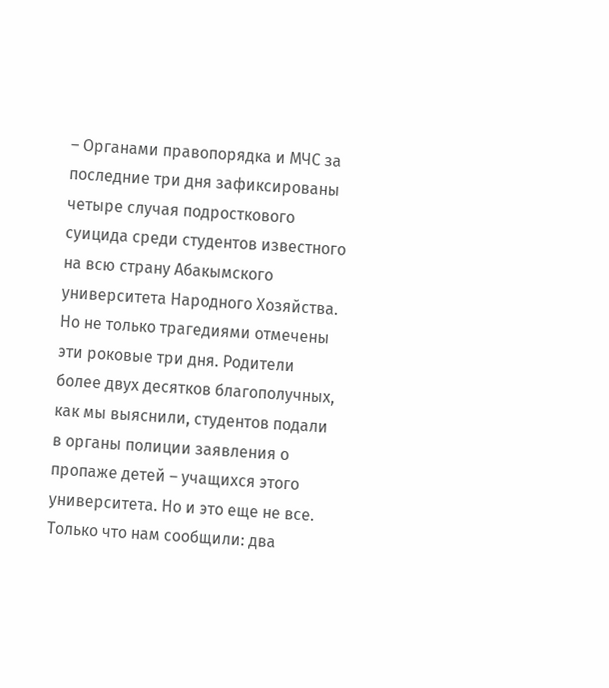– Органами правопорядка и МЧС за последние три дня зафиксированы четыре случая подросткового суицида среди студентов известного на всю страну Абакымского университета Народного Хозяйства. Но не только трагедиями отмечены эти роковые три дня. Родители более двух десятков благополучных, как мы выяснили, студентов подали в органы полиции заявления о пропаже детей – учащихся этого университета. Но и это еще не все. Только что нам сообщили: два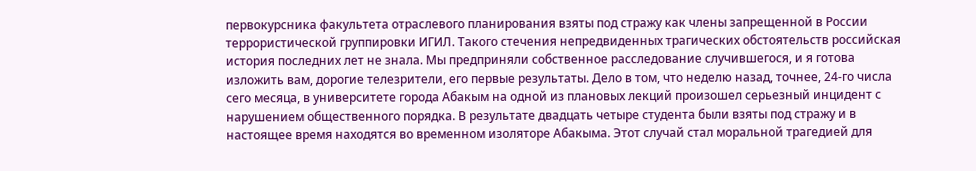первокурсника факультета отраслевого планирования взяты под стражу как члены запрещенной в России террористической группировки ИГИЛ. Такого стечения непредвиденных трагических обстоятельств российская история последних лет не знала. Мы предприняли собственное расследование случившегося, и я готова изложить вам, дорогие телезрители, его первые результаты. Дело в том, что неделю назад, точнее, 24-го числа сего месяца, в университете города Абакым на одной из плановых лекций произошел серьезный инцидент с нарушением общественного порядка. В результате двадцать четыре студента были взяты под стражу и в настоящее время находятся во временном изоляторе Абакыма. Этот случай стал моральной трагедией для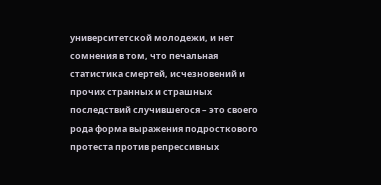университетской молодежи, и нет сомнения в том, что печальная статистика смертей, исчезновений и прочих странных и страшных последствий случившегося – это своего рода форма выражения подросткового протеста против репрессивных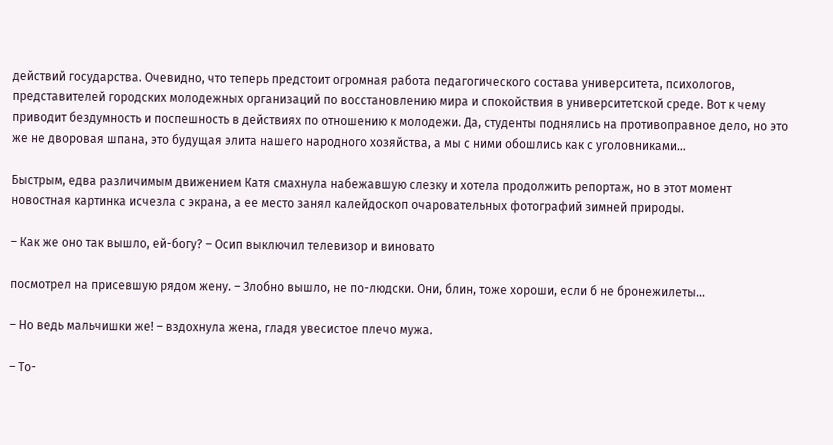действий государства. Очевидно, что теперь предстоит огромная работа педагогического состава университета, психологов, представителей городских молодежных организаций по восстановлению мира и спокойствия в университетской среде. Вот к чему приводит бездумность и поспешность в действиях по отношению к молодежи. Да, студенты поднялись на противоправное дело, но это же не дворовая шпана, это будущая элита нашего народного хозяйства, а мы с ними обошлись как с уголовниками…

Быстрым, едва различимым движением Катя смахнула набежавшую слезку и хотела продолжить репортаж, но в этот момент новостная картинка исчезла с экрана, а ее место занял калейдоскоп очаровательных фотографий зимней природы.

– Как же оно так вышло, ей-богу? – Осип выключил телевизор и виновато

посмотрел на присевшую рядом жену. – Злобно вышло, не по-людски. Они, блин, тоже хороши, если б не бронежилеты…

– Но ведь мальчишки же! – вздохнула жена, гладя увесистое плечо мужа.

– То-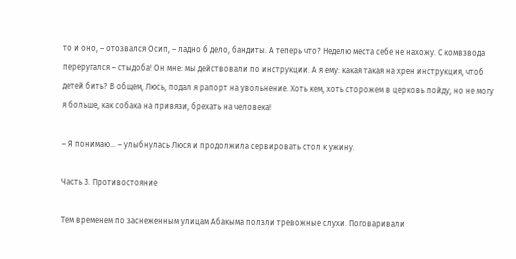то и оно, – отозвался Осип, – ладно б дело, бандиты. А теперь что? Неделю места себе не нахожу. С комвзвода переругался – стыдоба! Он мне: мы действовали по инструкции. А я ему: какая такая на хрен инструкция, чтоб детей бить? В общем, Люсь, подал я рапорт на увольнение. Хоть кем, хоть сторожем в церковь пойду, но не могу я больше, как собака на привязи, брехать на человека!

– Я понимаю… – улыбнулась Люся и продолжила сервировать стол к ужину.

Часть 3. Противостояние

Тем временем по заснеженным улицам Абакыма ползли тревожные слухи. Поговаривали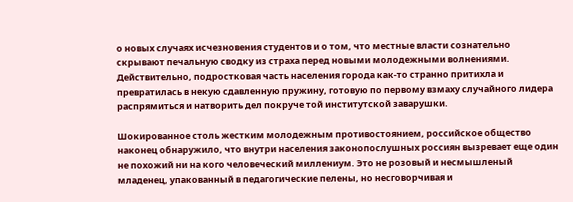о новых случаях исчезновения студентов и о том, что местные власти сознательно скрывают печальную сводку из страха перед новыми молодежными волнениями. Действительно, подростковая часть населения города как-то странно притихла и превратилась в некую сдавленную пружину, готовую по первому взмаху случайного лидера распрямиться и натворить дел покруче той институтской заварушки.

Шокированное столь жестким молодежным противостоянием, российское общество наконец обнаружило, что внутри населения законопослушных россиян вызревает еще один не похожий ни на кого человеческий миллениум. Это не розовый и несмышленый младенец, упакованный в педагогические пелены, но несговорчивая и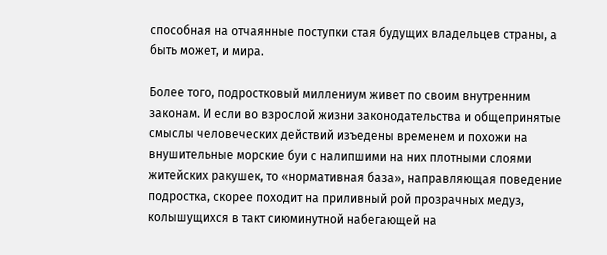способная на отчаянные поступки стая будущих владельцев страны, а быть может, и мира.

Более того, подростковый миллениум живет по своим внутренним законам. И если во взрослой жизни законодательства и общепринятые смыслы человеческих действий изъедены временем и похожи на внушительные морские буи с налипшими на них плотными слоями житейских ракушек, то «нормативная база», направляющая поведение подростка, скорее походит на приливный рой прозрачных медуз, колышущихся в такт сиюминутной набегающей на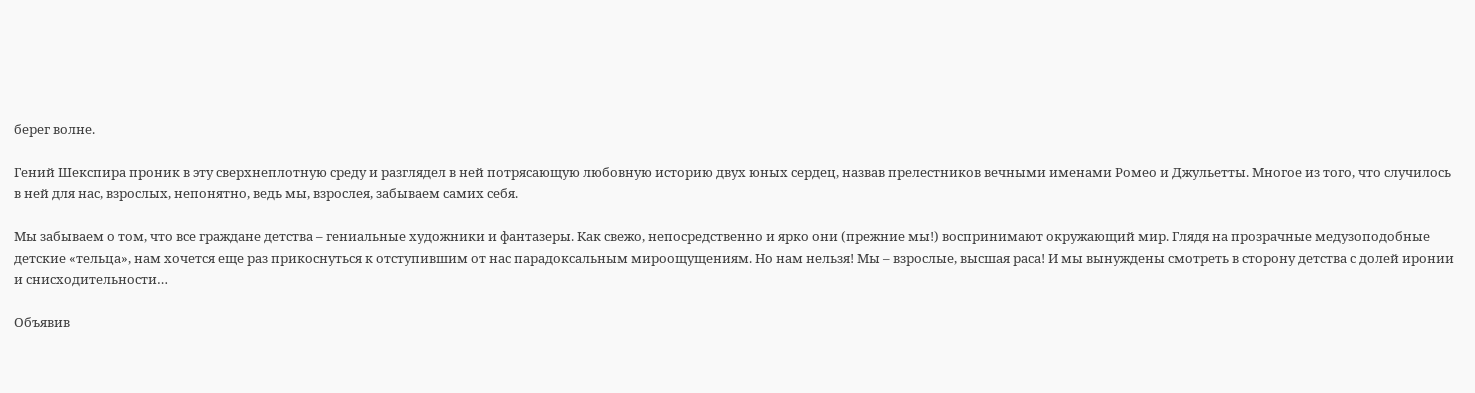берег волне.

Гений Шекспира проник в эту сверхнеплотную среду и разглядел в ней потрясающую любовную историю двух юных сердец, назвав прелестников вечными именами Ромео и Джульетты. Многое из того, что случилось в ней для нас, взрослых, непонятно, ведь мы, взрослея, забываем самих себя.

Мы забываем о том, что все граждане детства – гениальные художники и фантазеры. Как свежо, непосредственно и ярко они (прежние мы!) воспринимают окружающий мир. Глядя на прозрачные медузоподобные детские «тельца», нам хочется еще раз прикоснуться к отступившим от нас парадоксальным мироощущениям. Но нам нельзя! Мы – взрослые, высшая раса! И мы вынуждены смотреть в сторону детства с долей иронии и снисходительности…

Объявив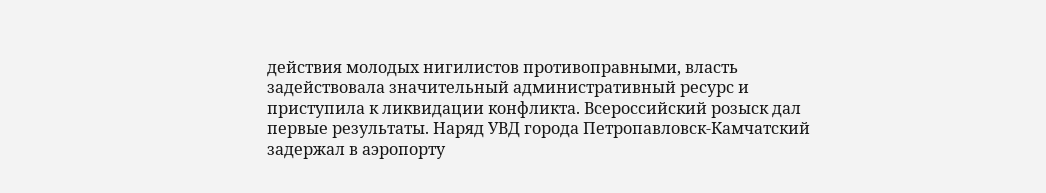действия молодых нигилистов противоправными, власть задействовала значительный административный ресурс и приступила к ликвидации конфликта. Всероссийский розыск дал первые результаты. Наряд УВД города Петропавловск-Камчатский задержал в аэропорту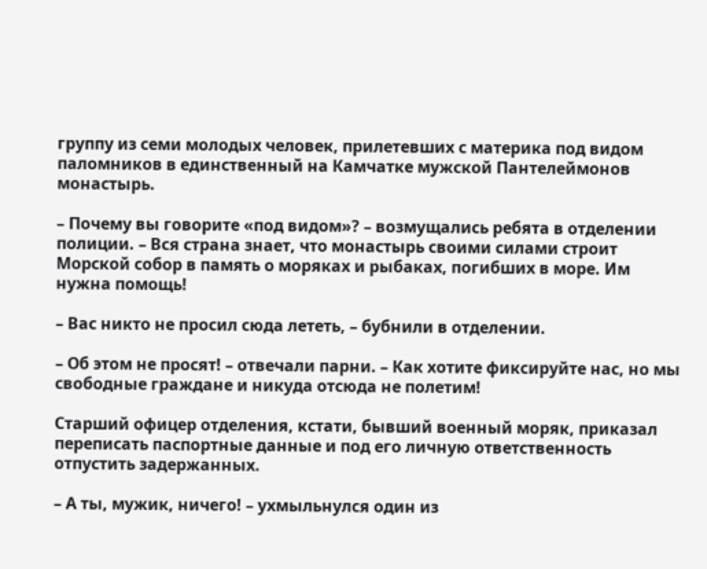группу из семи молодых человек, прилетевших с материка под видом паломников в единственный на Камчатке мужской Пантелеймонов монастырь.

– Почему вы говорите «под видом»? – возмущались ребята в отделении полиции. – Вся страна знает, что монастырь своими силами строит Морской собор в память о моряках и рыбаках, погибших в море. Им нужна помощь!

– Вас никто не просил сюда лететь, – бубнили в отделении.

– Об этом не просят! – отвечали парни. – Как хотите фиксируйте нас, но мы свободные граждане и никуда отсюда не полетим!

Старший офицер отделения, кстати, бывший военный моряк, приказал переписать паспортные данные и под его личную ответственность отпустить задержанных.

– А ты, мужик, ничего! – ухмыльнулся один из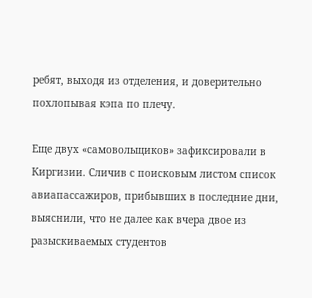ребят, выходя из отделения, и доверительно похлопывая кэпа по плечу.

Еще двух «самовольщиков» зафиксировали в Киргизии. Сличив с поисковым листом список авиапассажиров, прибывших в последние дни, выяснили, что не далее как вчера двое из разыскиваемых студентов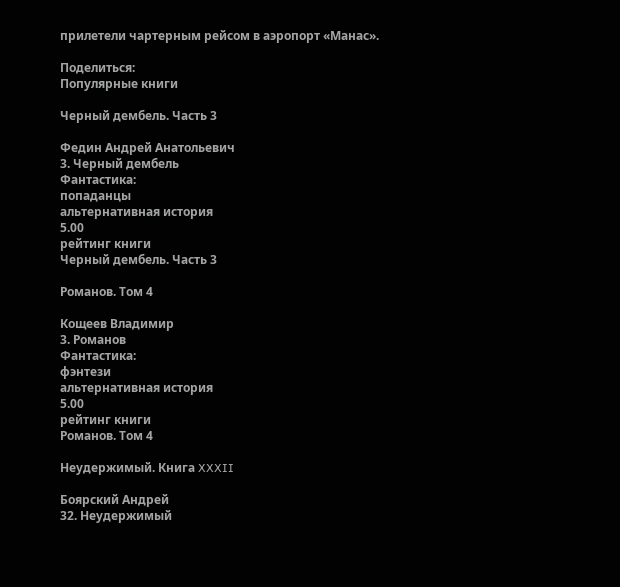прилетели чартерным рейсом в аэропорт «Манас».

Поделиться:
Популярные книги

Черный дембель. Часть 3

Федин Андрей Анатольевич
3. Черный дембель
Фантастика:
попаданцы
альтернативная история
5.00
рейтинг книги
Черный дембель. Часть 3

Романов. Том 4

Кощеев Владимир
3. Романов
Фантастика:
фэнтези
альтернативная история
5.00
рейтинг книги
Романов. Том 4

Неудержимый. Книга XXXII

Боярский Андрей
32. Неудержимый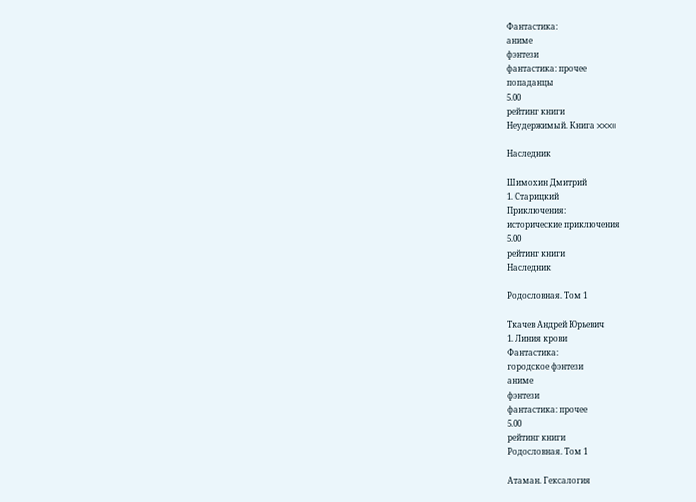Фантастика:
аниме
фэнтези
фантастика: прочее
попаданцы
5.00
рейтинг книги
Неудержимый. Книга XXXII

Наследник

Шимохин Дмитрий
1. Старицкий
Приключения:
исторические приключения
5.00
рейтинг книги
Наследник

Родословная. Том 1

Ткачев Андрей Юрьевич
1. Линия крови
Фантастика:
городское фэнтези
аниме
фэнтези
фантастика: прочее
5.00
рейтинг книги
Родословная. Том 1

Атаман. Гексалогия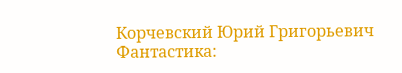Корчевский Юрий Григорьевич
Фантастика: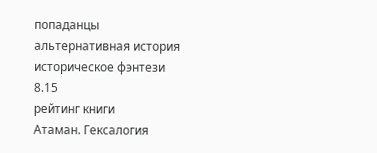попаданцы
альтернативная история
историческое фэнтези
8.15
рейтинг книги
Атаман. Гексалогия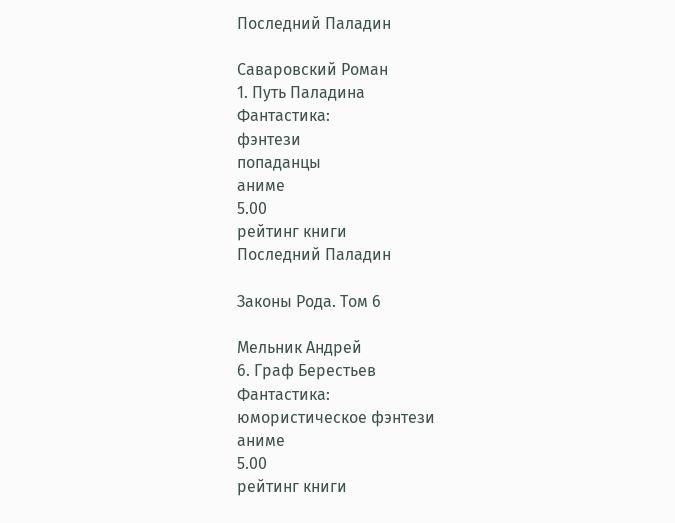Последний Паладин

Саваровский Роман
1. Путь Паладина
Фантастика:
фэнтези
попаданцы
аниме
5.00
рейтинг книги
Последний Паладин

Законы Рода. Том 6

Мельник Андрей
6. Граф Берестьев
Фантастика:
юмористическое фэнтези
аниме
5.00
рейтинг книги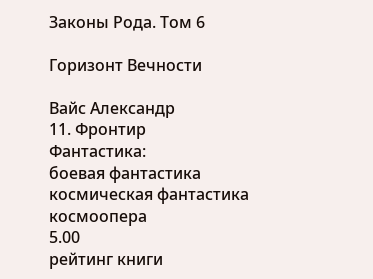Законы Рода. Том 6

Горизонт Вечности

Вайс Александр
11. Фронтир
Фантастика:
боевая фантастика
космическая фантастика
космоопера
5.00
рейтинг книги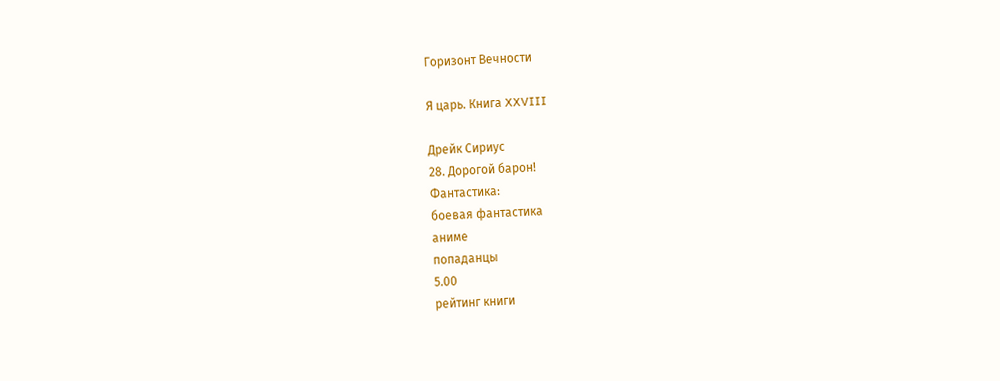Горизонт Вечности

Я царь. Книга XXVIII

Дрейк Сириус
28. Дорогой барон!
Фантастика:
боевая фантастика
аниме
попаданцы
5.00
рейтинг книги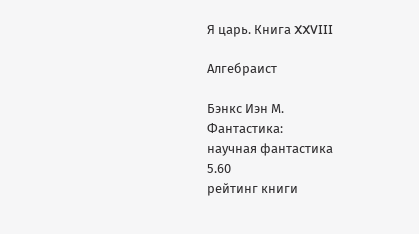Я царь. Книга XXVIII

Алгебраист

Бэнкс Иэн М.
Фантастика:
научная фантастика
5.60
рейтинг книги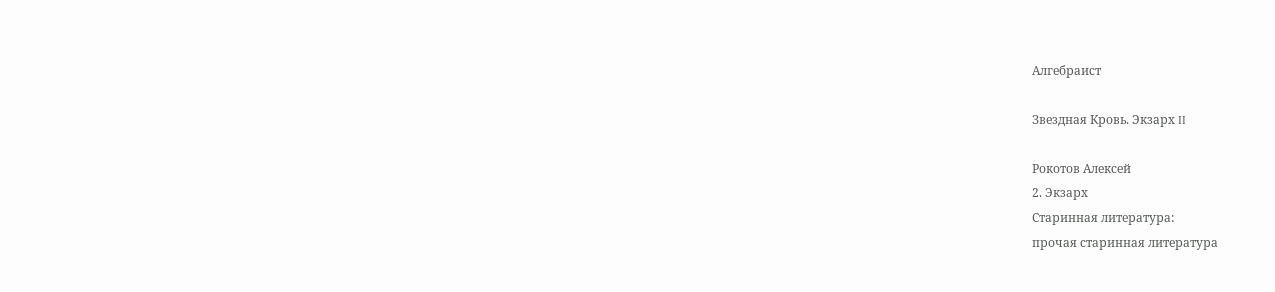Алгебраист

Звездная Кровь. Экзарх II

Рокотов Алексей
2. Экзарх
Старинная литература:
прочая старинная литература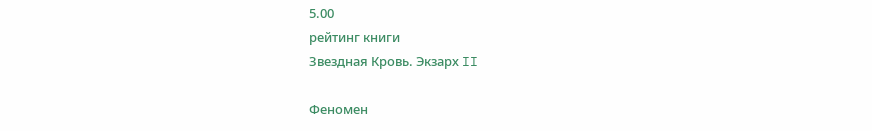5.00
рейтинг книги
Звездная Кровь. Экзарх II

Феномен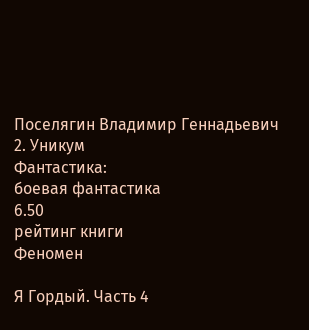Поселягин Владимир Геннадьевич
2. Уникум
Фантастика:
боевая фантастика
6.50
рейтинг книги
Феномен

Я Гордый. Часть 4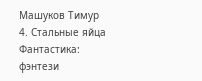Машуков Тимур
4. Стальные яйца
Фантастика:
фэнтези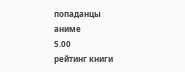попаданцы
аниме
5.00
рейтинг книги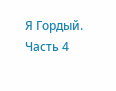Я Гордый. Часть 4